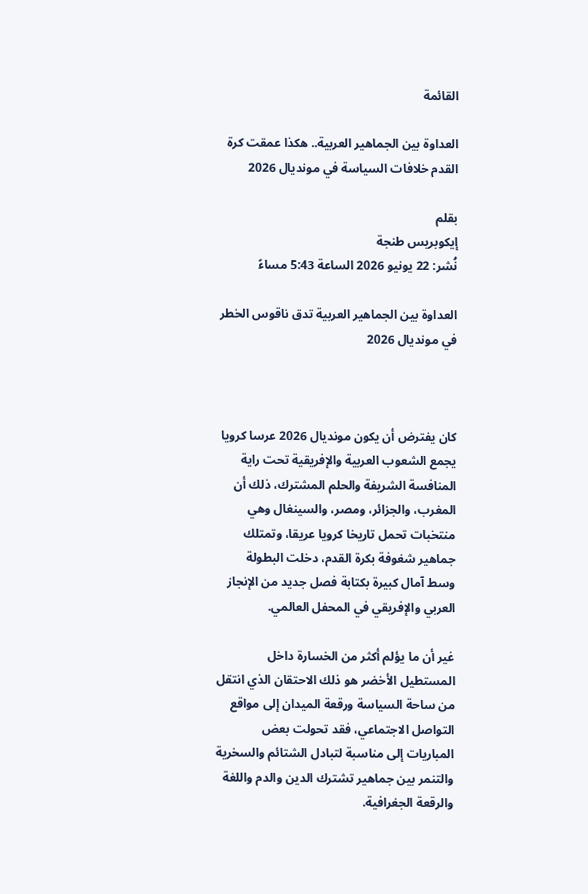القائمة

العداوة بين الجماهير العربية.. هكذا عمقت كرة القدم خلافات السياسة في مونديال 2026

بقلم
إيكوبريس طنجة
نُشر: 22 يونيو 2026 الساعة 5:43 مساءً

العداوة بين الجماهير العربية تدق ناقوس الخطر في مونديال 2026



كان يفترض أن يكون مونديال 2026 عرسا كرويا يجمع الشعوب العربية والإفريقية تحت راية المنافسة الشريفة والحلم المشترك، ذلك أن المغرب، والجزائر، ومصر، والسينغال وهي منتخبات تحمل تاريخا كرويا عريقا، وتمتلك جماهير شغوفة بكرة القدم، دخلت البطولة وسط آمال كبيرة بكتابة فصل جديد من الإنجاز العربي والإفريقي في المحفل العالمي.

غير أن ما يؤلم أكثر من الخسارة داخل المستطيل الأخضر هو ذلك الاحتقان الذي انتقل من ساحة السياسة ورقعة الميدان إلى مواقع التواصل الاجتماعي، فقد تحولت بعض المباريات إلى مناسبة لتبادل الشتائم والسخرية والتنمر بين جماهير تشترك الدين والدم واللغة والرقعة الجغرافية.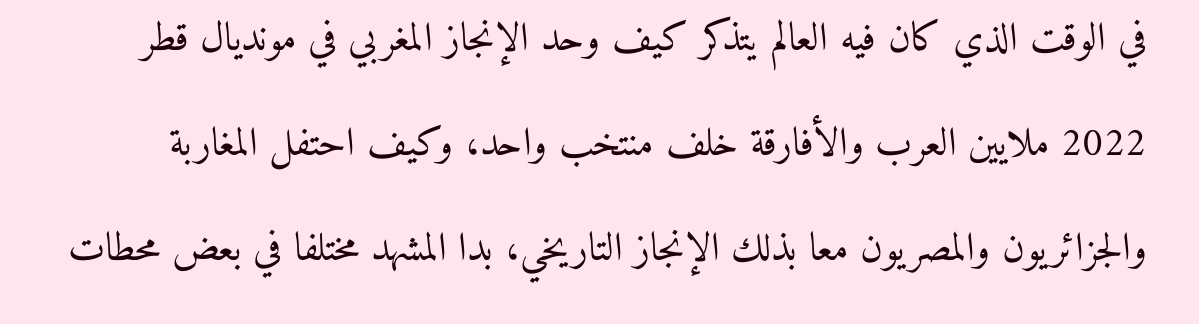في الوقت الذي كان فيه العالم يتذكر كيف وحد الإنجاز المغربي في مونديال قطر 2022 ملايين العرب والأفارقة خلف منتخب واحد، وكيف احتفل المغاربة والجزائريون والمصريون معا بذلك الإنجاز التاريخي، بدا المشهد مختلفا في بعض محطات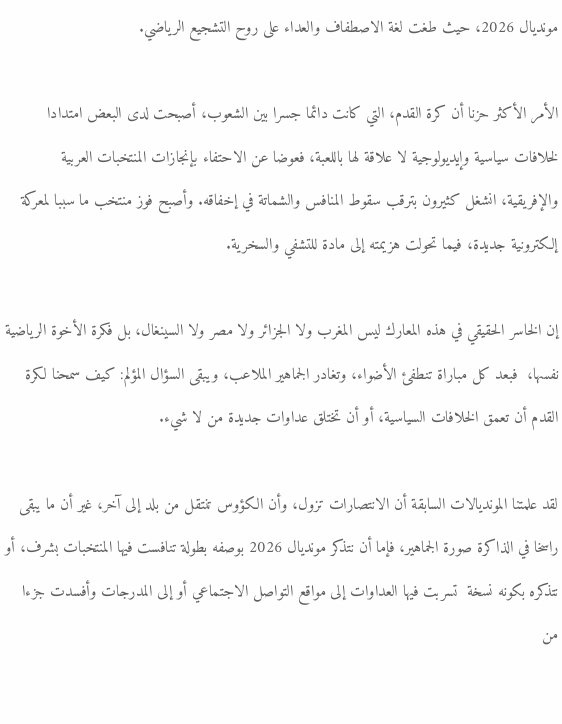مونديال 2026، حيث طغت لغة الاصطفاف والعداء على روح التشجيع الرياضي.

الأمر الأكثر حزنا أن كرة القدم، التي كانت دائما جسرا بين الشعوب، أصبحت لدى البعض امتدادا لخلافات سياسية وإيديولوجية لا علاقة لها باللعبة، فعوضا عن الاحتفاء بإنجازات المنتخبات العربية والإفريقية، انشغل كثيرون بترقب سقوط المنافس والشماتة في إخفاقه. وأصبح فوز منتخب ما سببا لمعركة إلكترونية جديدة، فيما تحولت هزيمته إلى مادة للتشفي والسخرية.

إن الخاسر الحقيقي في هذه المعارك ليس المغرب ولا الجزائر ولا مصر ولا السينغال، بل فكرة الأخوة الرياضية نفسها،  فبعد كل مباراة تنطفئ الأضواء، وتغادر الجماهير الملاعب، ويبقى السؤال المؤلم: كيف سمحنا لكرة القدم أن تعمق الخلافات السياسية، أو أن تختلق عداوات جديدة من لا شيء.

لقد علمتنا المونديالات السابقة أن الانتصارات تزول، وأن الكؤوس تنتقل من بلد إلى آخر، غير أن ما يبقى  راسخا في الذاكرة صورة الجماهير، فإما أن نتذكر مونديال 2026 بوصفه بطولة تنافست فيها المنتخبات بشرف، أو نتذكره بكونه نسخة  تسربت فيها العداوات إلى مواقع التواصل الاجتماعي أو إلى المدرجات وأفسدت جزءا من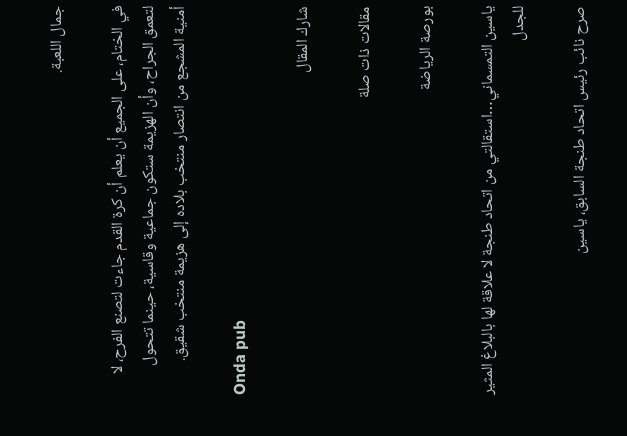جمال اللعبة.

في الختام، على الجميع أن يعلم أن كرة القدم جاءت لتصنع الفرح، لا لتعمق الجراح، وأن الهزيمة ستكون جماعية وقاسية، حينما تتحول أمنية المشجع من انتصار منتخب بلاده إلى هزيمة منتخب شقيق.

Onda pub

شارك المقال

مقالات ذات صلة

بورصة الرياضة

ياسين التمسماني…استقالتي من اتحاد طنجة لا علاقة لها بالبلاغ المثير للجدل

صرح نائب رئيس اتحاد طنجة السابق، ياسين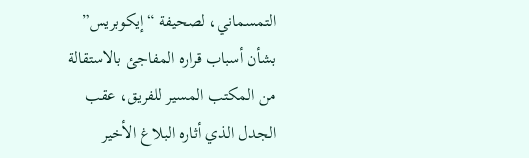التمسماني، لصحيفة “إيكوبريس” بشأن أسباب قراره المفاجئ بالاستقالة من المكتب المسير للفريق، عقب الجدل الذي أثاره البلاغ الأخير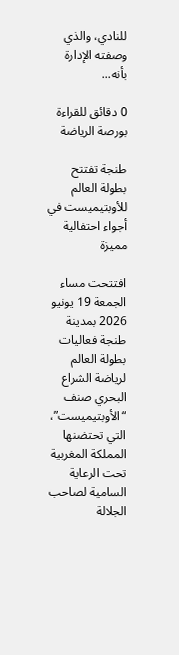للنادي، والذي وصفته الإدارة بأنه...

0 دقائق للقراءة
بورصة الرياضة

طنجة تفتتح بطولة العالم للأوبتيميست في أجواء احتفالية مميزة

افتتحت مساء الجمعة 19 يونيو 2026 بمدينة طنجة فعاليات بطولة العالم لرياضة الشراع البحري صنف “الأوبتيميست”، التي تحتضنها المملكة المغربية تحت الرعاية السامية لصاحب الجلالة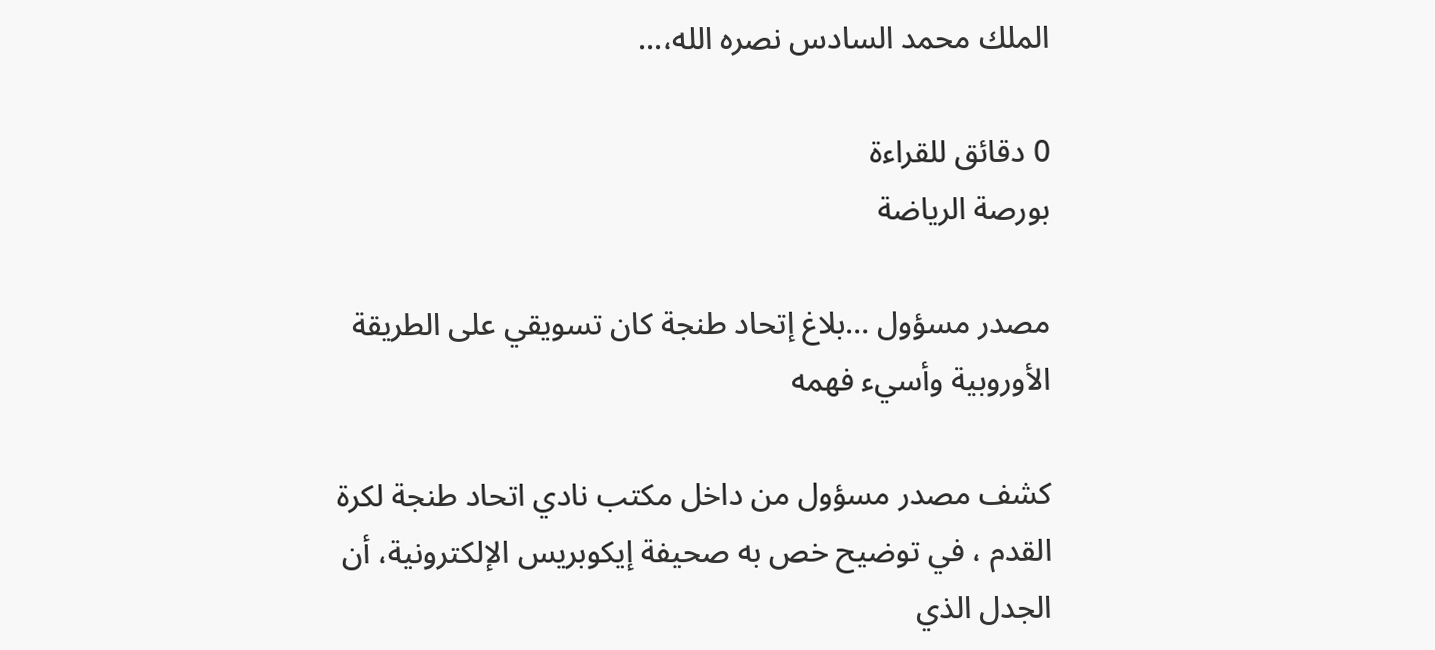الملك محمد السادس نصره الله،...

0 دقائق للقراءة
بورصة الرياضة

مصدر مسؤول …بلاغ إتحاد طنجة كان تسويقي على الطريقة الأوروبية وأسيء فهمه

كشف مصدر مسؤول من داخل مكتب نادي اتحاد طنجة لكرة القدم ، في توضيح خص به صحيفة إيكوبريس الإلكترونية، أن الجدل الذي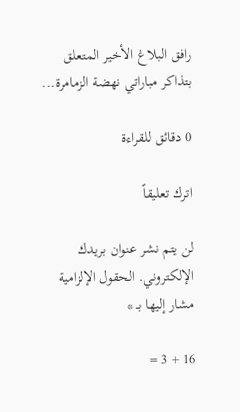رافق البلاغ الأخير المتعلق بتذاكر مباراتي نهضة الزمامرة...

0 دقائق للقراءة

اترك تعليقاً

لن يتم نشر عنوان بريدك الإلكتروني. الحقول الإلزامية مشار إليها بـ *

16 + 3 =